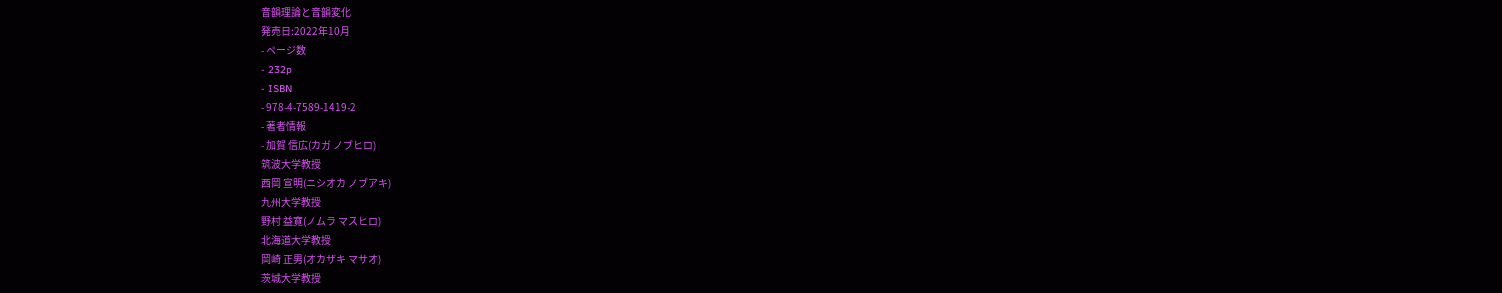音韻理論と音韻変化
発売日:2022年10月
- ページ数
- 232p
- ISBN
- 978-4-7589-1419-2
- 著者情報
- 加賀 信広(カガ ノブヒロ)
筑波大学教授
西岡 宣明(ニシオカ ノブアキ)
九州大学教授
野村 益寛(ノムラ マスヒロ)
北海道大学教授
岡崎 正男(オカザキ マサオ)
茨城大学教授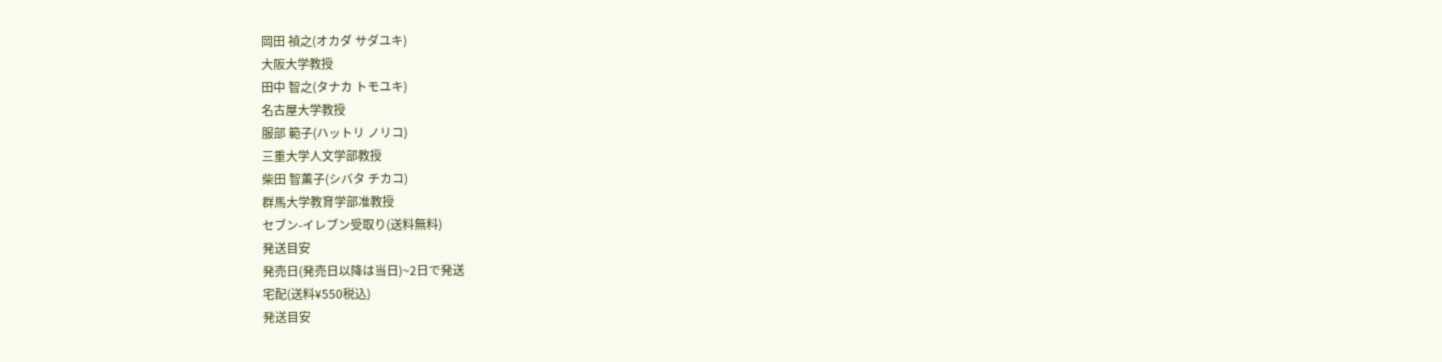岡田 禎之(オカダ サダユキ)
大阪大学教授
田中 智之(タナカ トモユキ)
名古屋大学教授
服部 範子(ハットリ ノリコ)
三重大学人文学部教授
柴田 智薫子(シバタ チカコ)
群馬大学教育学部准教授
セブン-イレブン受取り(送料無料)
発送目安
発売日(発売日以降は当日)~2日で発送
宅配(送料¥550税込)
発送目安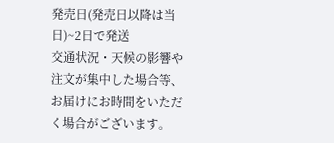発売日(発売日以降は当日)~2日で発送
交通状況・天候の影響や注文が集中した場合等、お届けにお時間をいただく場合がございます。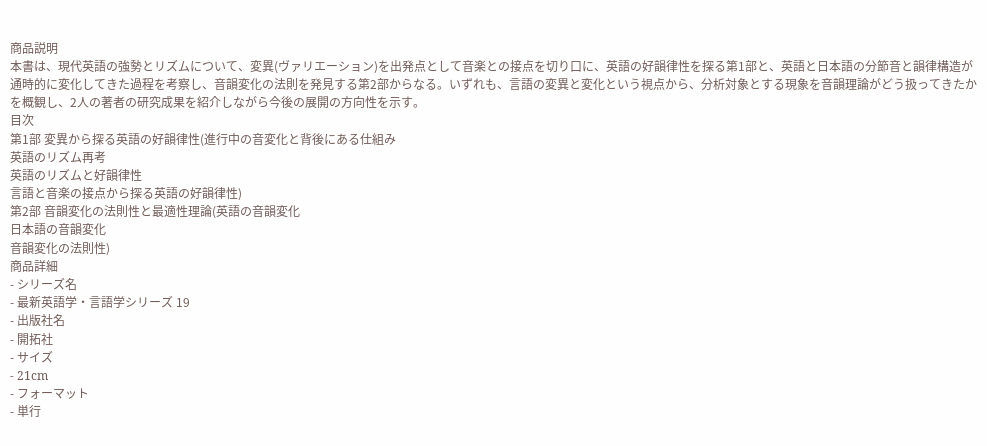商品説明
本書は、現代英語の強勢とリズムについて、変異(ヴァリエーション)を出発点として音楽との接点を切り口に、英語の好韻律性を探る第1部と、英語と日本語の分節音と韻律構造が通時的に変化してきた過程を考察し、音韻変化の法則を発見する第2部からなる。いずれも、言語の変異と変化という視点から、分析対象とする現象を音韻理論がどう扱ってきたかを概観し、2人の著者の研究成果を紹介しながら今後の展開の方向性を示す。
目次
第1部 変異から探る英語の好韻律性(進行中の音変化と背後にある仕組み
英語のリズム再考
英語のリズムと好韻律性
言語と音楽の接点から探る英語の好韻律性)
第2部 音韻変化の法則性と最適性理論(英語の音韻変化
日本語の音韻変化
音韻変化の法則性)
商品詳細
- シリーズ名
- 最新英語学・言語学シリーズ 19
- 出版社名
- 開拓社
- サイズ
- 21cm
- フォーマット
- 単行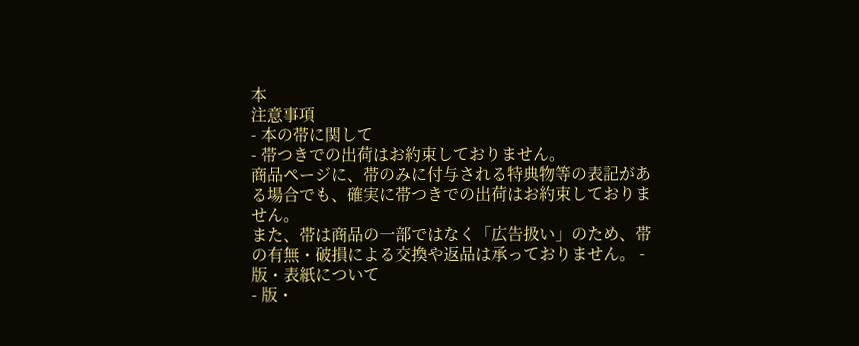本
注意事項
- 本の帯に関して
- 帯つきでの出荷はお約束しておりません。
商品ページに、帯のみに付与される特典物等の表記がある場合でも、確実に帯つきでの出荷はお約束しておりません。
また、帯は商品の一部ではなく「広告扱い」のため、帯の有無・破損による交換や返品は承っておりません。 - 版・表紙について
- 版・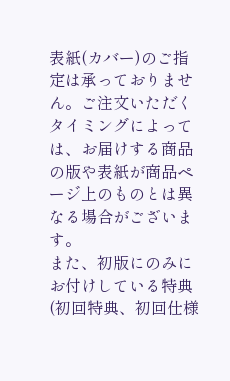表紙(カバー)のご指定は承っておりません。ご注文いただくタイミングによっては、お届けする商品の版や表紙が商品ページ上のものとは異なる場合がございます。
また、初版にのみにお付けしている特典(初回特典、初回仕様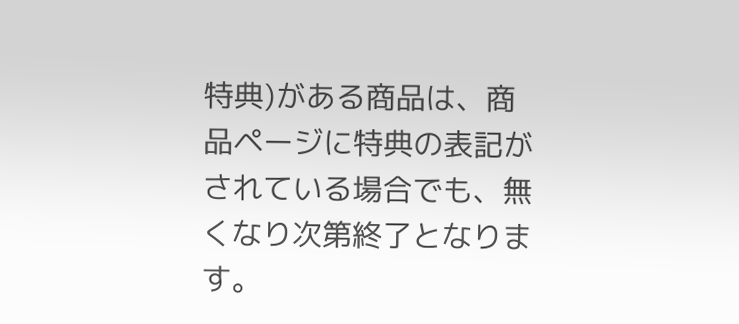特典)がある商品は、商品ページに特典の表記がされている場合でも、無くなり次第終了となります。